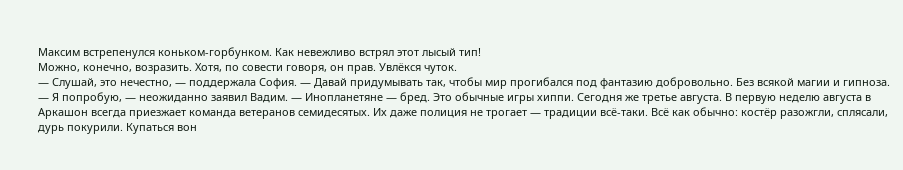Максим встрепенулся коньком-горбунком. Как невежливо встрял этот лысый тип!
Можно, конечно, возразить. Хотя, по совести говоря, он прав. Увлёкся чуток.
— Слушай, это нечестно, — поддержала София. — Давай придумывать так, чтобы мир прогибался под фантазию добровольно. Без всякой магии и гипноза.
— Я попробую, — неожиданно заявил Вадим. — Инопланетяне — бред. Это обычные игры хиппи. Сегодня же третье августа. В первую неделю августа в Аркашон всегда приезжает команда ветеранов семидесятых. Их даже полиция не трогает — традиции всё-таки. Всё как обычно: костёр разожгли, сплясали, дурь покурили. Купаться вон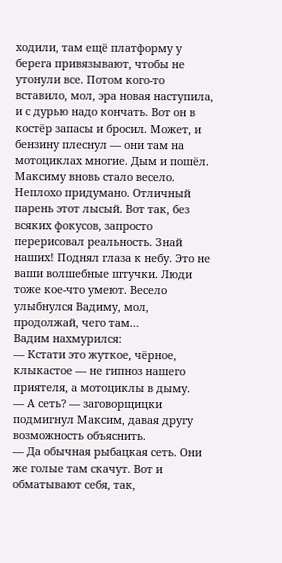ходили, там ещё платформу у берега привязывают, чтобы не утонули все. Потом кого-то вставило, мол, эра новая наступила, и с дурью надо кончать. Вот он в костёр запасы и бросил. Может, и бензину плеснул — они там на мотоциклах многие. Дым и пошёл.
Максиму вновь стало весело. Неплохо придумано. Отличный парень этот лысый. Вот так, без всяких фокусов, запросто перерисовал реальность. Знай наших! Поднял глаза к небу. Это не ваши волшебные штучки. Люди тоже кое-что умеют. Весело улыбнулся Вадиму, мол, продолжай, чего там…
Вадим нахмурился:
— Кстати это жуткое, чёрное, клыкастое — не гипноз нашего приятеля, а мотоциклы в дыму.
— А сеть? — заговорщицки подмигнул Максим, давая другу возможность объяснить.
— Да обычная рыбацкая сеть. Они же голые там скачут. Вот и обматывают себя, так,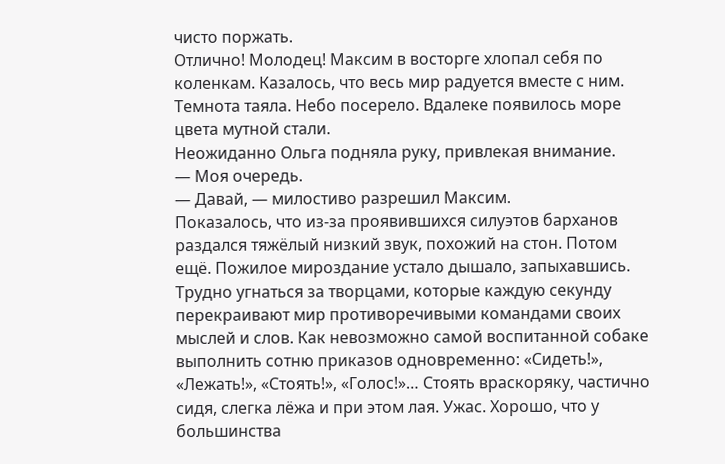чисто поржать.
Отлично! Молодец! Максим в восторге хлопал себя по коленкам. Казалось, что весь мир радуется вместе с ним.
Темнота таяла. Небо посерело. Вдалеке появилось море цвета мутной стали.
Неожиданно Ольга подняла руку, привлекая внимание.
— Моя очередь.
— Давай, — милостиво разрешил Максим.
Показалось, что из-за проявившихся силуэтов барханов раздался тяжёлый низкий звук, похожий на стон. Потом ещё. Пожилое мироздание устало дышало, запыхавшись. Трудно угнаться за творцами, которые каждую секунду перекраивают мир противоречивыми командами своих мыслей и слов. Как невозможно самой воспитанной собаке выполнить сотню приказов одновременно: «Сидеть!», «Лежать!», «Стоять!», «Голос!»… Стоять враскоряку, частично сидя, слегка лёжа и при этом лая. Ужас. Хорошо, что у большинства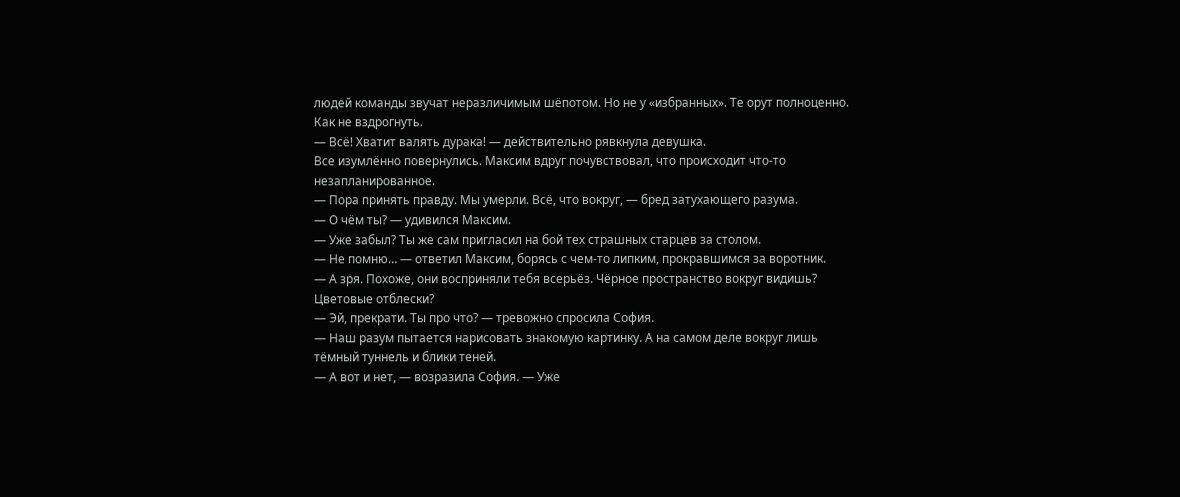людей команды звучат неразличимым шёпотом. Но не у «избранных». Те орут полноценно. Как не вздрогнуть.
— Всё! Хватит валять дурака! — действительно рявкнула девушка.
Все изумлённо повернулись. Максим вдруг почувствовал, что происходит что-то незапланированное.
— Пора принять правду. Мы умерли. Всё, что вокруг, — бред затухающего разума.
— О чём ты? — удивился Максим.
— Уже забыл? Ты же сам пригласил на бой тех страшных старцев за столом.
— Не помню… — ответил Максим, борясь с чем-то липким, прокравшимся за воротник.
— А зря. Похоже, они восприняли тебя всерьёз. Чёрное пространство вокруг видишь? Цветовые отблески?
— Эй, прекрати. Ты про что? — тревожно спросила София.
— Наш разум пытается нарисовать знакомую картинку. А на самом деле вокруг лишь тёмный туннель и блики теней.
— А вот и нет, — возразила София. — Уже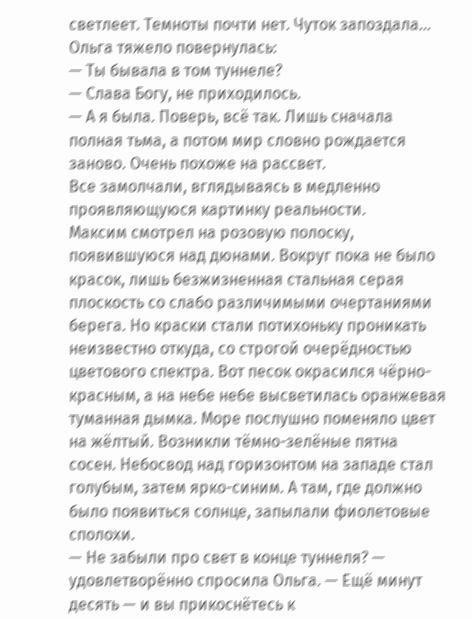светлеет. Темноты почти нет. Чуток запоздала…
Ольга тяжело повернулась:
— Ты бывала в том туннеле?
— Слава Богу, не приходилось.
— А я была. Поверь, всё так. Лишь сначала полная тьма, а потом мир словно рождается заново. Очень похоже на рассвет.
Все замолчали, вглядываясь в медленно проявляющуюся картинку реальности.
Максим смотрел на розовую полоску, появившуюся над дюнами. Вокруг пока не было красок, лишь безжизненная стальная серая плоскость со слабо различимыми очертаниями берега. Но краски стали потихоньку проникать неизвестно откуда, со строгой очерёдностью цветового спектра. Вот песок окрасился чёрно-красным, а на небе небе высветилась оранжевая туманная дымка. Море послушно поменяло цвет на жёлтый. Возникли тёмно-зелёные пятна сосен. Небосвод над горизонтом на западе стал голубым, затем ярко-синим. А там, где должно было появиться солнце, запылали фиолетовые сполохи.
— Не забыли про свет в конце туннеля? — удовлетворённо спросила Ольга. — Ещё минут десять — и вы прикоснётесь к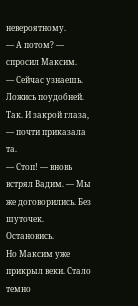невероятному.
— А потом? — спросил Максим.
— Сейчас узнаешь. Ложись поудобней. Так. И закрой глаза, — почти приказала та.
— Стоп! — вновь встрял Вадим. — Мы же договорились. Без шуточек. Остановись.
Но Максим уже прикрыл веки. Стало темно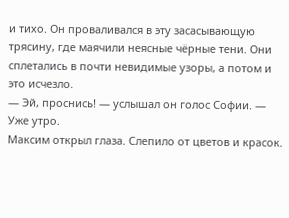и тихо. Он проваливался в эту засасывающую трясину, где маячили неясные чёрные тени. Они сплетались в почти невидимые узоры, а потом и это исчезло.
— Эй, проснись! — услышал он голос Софии. — Уже утро.
Максим открыл глаза. Слепило от цветов и красок.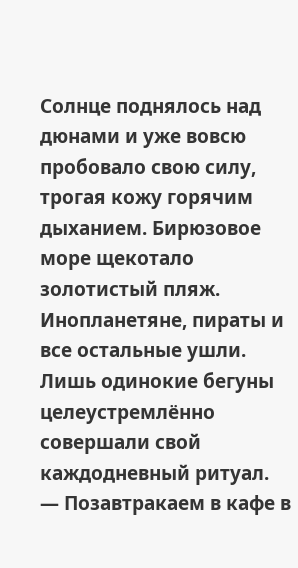Солнце поднялось над дюнами и уже вовсю пробовало свою силу, трогая кожу горячим дыханием. Бирюзовое море щекотало золотистый пляж. Инопланетяне, пираты и все остальные ушли. Лишь одинокие бегуны целеустремлённо совершали свой каждодневный ритуал.
— Позавтракаем в кафе в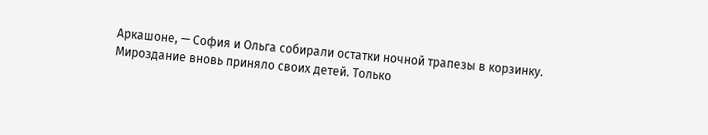Аркашоне, — София и Ольга собирали остатки ночной трапезы в корзинку.
Мироздание вновь приняло своих детей. Только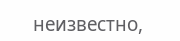неизвестно,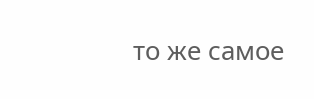то же самое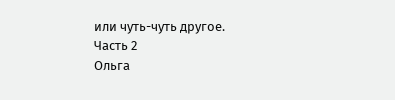или чуть-чуть другое.
Часть 2
Ольга